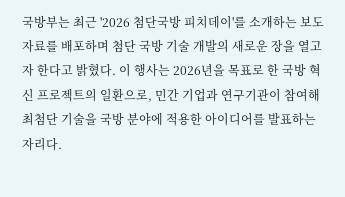국방부는 최근 '2026 첨단국방 피치데이'를 소개하는 보도자료를 배포하며 첨단 국방 기술 개발의 새로운 장을 열고자 한다고 밝혔다. 이 행사는 2026년을 목표로 한 국방 혁신 프로젝트의 일환으로, 민간 기업과 연구기관이 참여해 최첨단 기술을 국방 분야에 적용한 아이디어를 발표하는 자리다.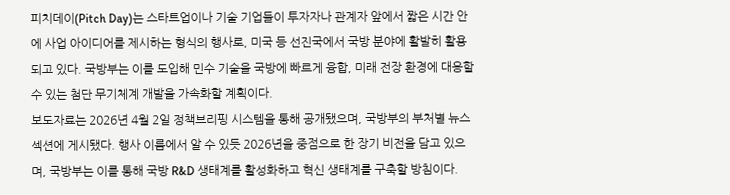피치데이(Pitch Day)는 스타트업이나 기술 기업들이 투자자나 관계자 앞에서 짧은 시간 안에 사업 아이디어를 제시하는 형식의 행사로, 미국 등 선진국에서 국방 분야에 활발히 활용되고 있다. 국방부는 이를 도입해 민수 기술을 국방에 빠르게 융합, 미래 전장 환경에 대응할 수 있는 첨단 무기체계 개발을 가속화할 계획이다.
보도자료는 2026년 4월 2일 정책브리핑 시스템을 통해 공개됐으며, 국방부의 부처별 뉴스 섹션에 게시됐다. 행사 이름에서 알 수 있듯 2026년을 중점으로 한 장기 비전을 담고 있으며, 국방부는 이를 통해 국방 R&D 생태계를 활성화하고 혁신 생태계를 구축할 방침이다.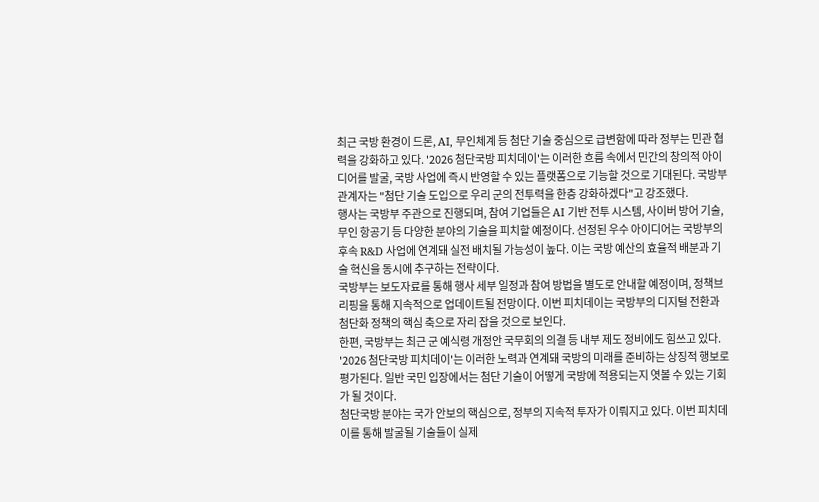최근 국방 환경이 드론, AI, 무인체계 등 첨단 기술 중심으로 급변함에 따라 정부는 민관 협력을 강화하고 있다. '2026 첨단국방 피치데이'는 이러한 흐름 속에서 민간의 창의적 아이디어를 발굴, 국방 사업에 즉시 반영할 수 있는 플랫폼으로 기능할 것으로 기대된다. 국방부 관계자는 "첨단 기술 도입으로 우리 군의 전투력을 한층 강화하겠다"고 강조했다.
행사는 국방부 주관으로 진행되며, 참여 기업들은 AI 기반 전투 시스템, 사이버 방어 기술, 무인 항공기 등 다양한 분야의 기술을 피치할 예정이다. 선정된 우수 아이디어는 국방부의 후속 R&D 사업에 연계돼 실전 배치될 가능성이 높다. 이는 국방 예산의 효율적 배분과 기술 혁신을 동시에 추구하는 전략이다.
국방부는 보도자료를 통해 행사 세부 일정과 참여 방법을 별도로 안내할 예정이며, 정책브리핑을 통해 지속적으로 업데이트될 전망이다. 이번 피치데이는 국방부의 디지털 전환과 첨단화 정책의 핵심 축으로 자리 잡을 것으로 보인다.
한편, 국방부는 최근 군 예식령 개정안 국무회의 의결 등 내부 제도 정비에도 힘쓰고 있다. '2026 첨단국방 피치데이'는 이러한 노력과 연계돼 국방의 미래를 준비하는 상징적 행보로 평가된다. 일반 국민 입장에서는 첨단 기술이 어떻게 국방에 적용되는지 엿볼 수 있는 기회가 될 것이다.
첨단국방 분야는 국가 안보의 핵심으로, 정부의 지속적 투자가 이뤄지고 있다. 이번 피치데이를 통해 발굴될 기술들이 실제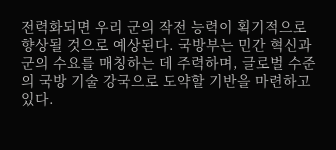전력화되면 우리 군의 작전 능력이 획기적으로 향상될 것으로 예상된다. 국방부는 민간 혁신과 군의 수요를 매칭하는 데 주력하며, 글로벌 수준의 국방 기술 강국으로 도약할 기반을 마련하고 있다.